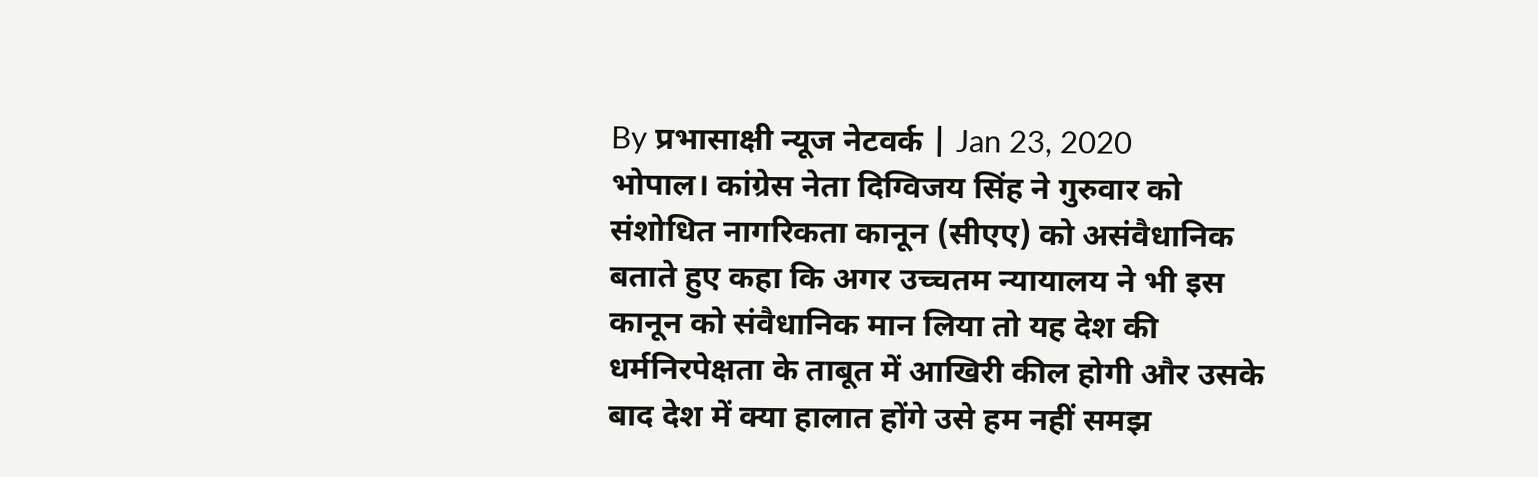By प्रभासाक्षी न्यूज नेटवर्क | Jan 23, 2020
भोपाल। कांग्रेस नेता दिग्विजय सिंह ने गुरुवार को संशोधित नागरिकता कानून (सीएए) को असंवैधानिक बताते हुए कहा कि अगर उच्चतम न्यायालय ने भी इस कानून को संवैधानिक मान लिया तो यह देश की धर्मनिरपेक्षता के ताबूत में आखिरी कील होगी और उसके बाद देश में क्या हालात होंगे उसे हम नहीं समझ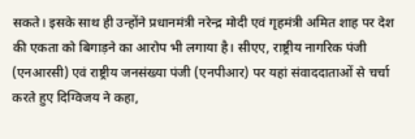सकते। इसके साथ ही उन्होंने प्रधानमंत्री नरेन्द्र मोदी एवं गृहमंत्री अमित शाह पर देश की एकता को बिगाड़ने का आरोप भी लगाया है। सीएए, राष्ट्रीय नागरिक पंजी (एनआरसी) एवं राष्ट्रीय जनसंख्या पंजी (एनपीआर) पर यहां संवाददाताओं से चर्चा करते हुए दिग्विजय ने कहा,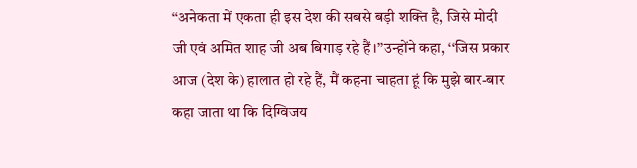‘‘अनेकता में एकता ही इस देश की सबसे बड़ी शक्ति है, जिसे मोदी जी एवं अमित शाह जी अब बिगाड़ रहे हैं।’’उन्होंने कहा, ‘‘जिस प्रकार आज (देश के) हालात हो रहे हैं, मैं कहना चाहता हूं कि मुझे बार-बार कहा जाता था कि दिग्विजय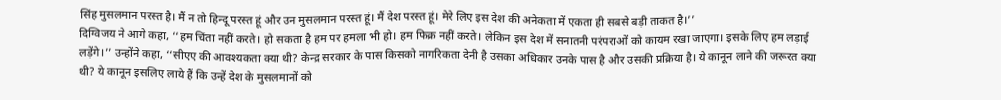सिंह मुसलमान परस्त है। मैं न तो हिन्दू परस्त हूं और उन मुसलमान परस्त हूं। मैं देश परस्त हूं। मेरे लिए इस देश की अनेकता में एकता ही सबसे बड़ी ताकत है।’’
दिग्विजय ने आगे कहा, ‘‘हम चिंता नहीं करते। हो सकता है हम पर हमला भी हो। हम फिक्र नहीं करते। लेकिन इस देश में सनातनी परंपराओं को कायम रखा जाएगा। इसके लिए हम लड़ाई लड़ेंगे।’’ उन्होंने कहा, ‘‘सीएए की आवश्यकता क्या थी? केन्द्र सरकार के पास किसको नागरिकता देनी है उसका अधिकार उनके पास है और उसकी प्रक्रिया है। ये कानून लाने की जरूरत क्या थी? ये कानून इसलिए लाये हैं कि उन्हें देश के मुसलमानों को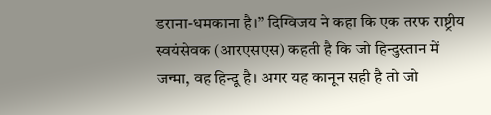डराना-धमकाना है।’’ दिग्विजय ने कहा कि एक तरफ राष्ट्रीय स्वयंसेवक (आरएसएस) कहती है कि जो हिन्दुस्तान में जन्मा, वह हिन्दू है। अगर यह कानून सही है तो जो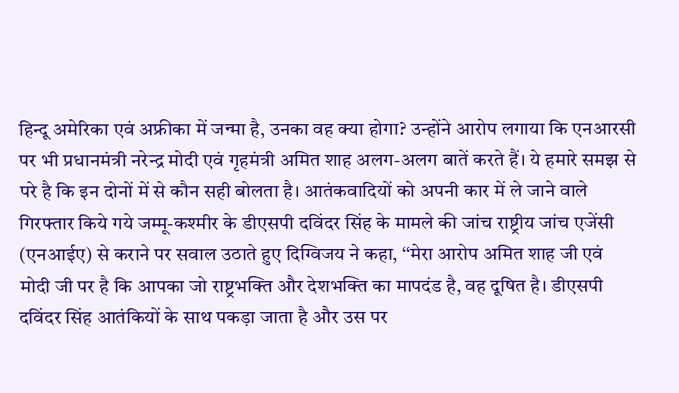हिन्दू अमेरिका एवं अफ्रीका में जन्मा है, उनका वह क्या होगा? उन्होंने आरोप लगाया कि एनआरसी पर भी प्रधानमंत्री नरेन्द्र मोदी एवं गृहमंत्री अमित शाह अलग-अलग बातें करते हैं। ये हमारे समझ से परे है कि इन दोनों में से कौन सही बोलता है। आतंकवादियों को अपनी कार में ले जाने वाले गिरफ्तार किये गये जम्मू-कश्मीर के डीएसपी दविंदर सिंह के मामले की जांच राष्ट्रीय जांच एजेंसी (एनआईए) से कराने पर सवाल उठाते हुए दिग्विजय ने कहा, ‘‘मेरा आरोप अमित शाह जी एवं मोदी जी पर है कि आपका जो राष्ट्रभक्ति और देशभक्ति का मापदंड है, वह दूषित है। डीएसपी दविंदर सिंह आतंकियों के साथ पकड़ा जाता है और उस पर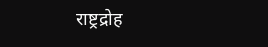राष्ट्रद्रोह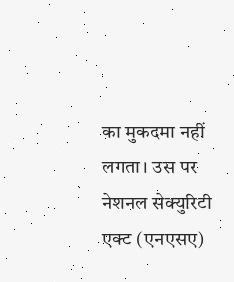का मुकदमा नहीं लगता। उस पर नेशनल सेक्युरिटी एक्ट (एनएसए)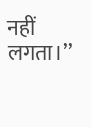नहीं लगता।’’